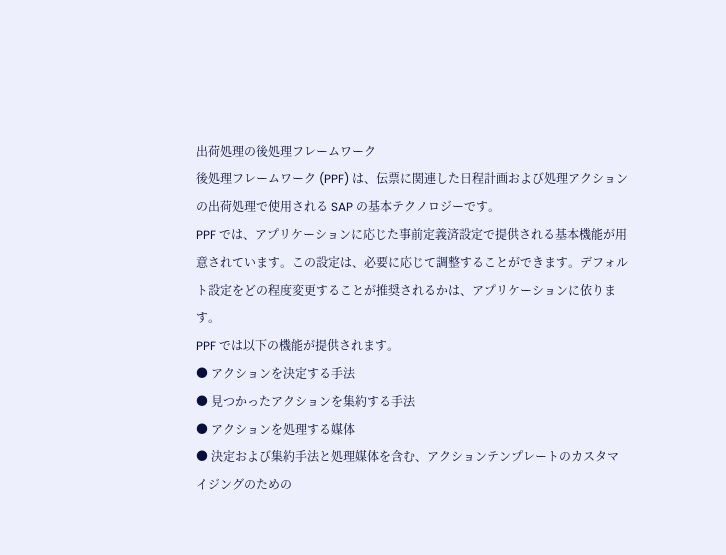出荷処理の後処理フレームワーク
後処理フレームワーク (PPF) は、伝票に関連した日程計画および処理アクションの出荷処理で使用される SAP の基本テクノロジーです。
PPF では、アプリケーションに応じた事前定義済設定で提供される基本機能が用意されています。この設定は、必要に応じて調整することができます。デフォルト設定をどの程度変更することが推奨されるかは、アプリケーションに依ります。
PPF では以下の機能が提供されます。
● アクションを決定する手法
● 見つかったアクションを集約する手法
● アクションを処理する媒体
● 決定および集約手法と処理媒体を含む、アクションテンプレートのカスタマイジングのための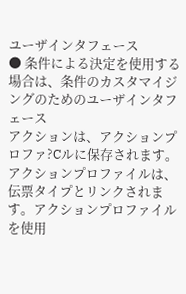ユーザインタフェース
● 条件による決定を使用する場合は、条件のカスタマイジングのためのユーザインタフェース
アクションは、アクションプロファ?Cルに保存されます。アクションプロファイルは、伝票タイプとリンクされます。アクションプロファイルを使用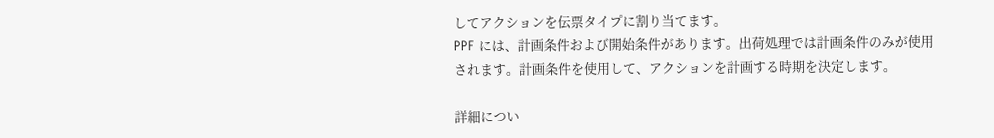してアクションを伝票タイプに割り当てます。
PPF には、計画条件および開始条件があります。出荷処理では計画条件のみが使用されます。計画条件を使用して、アクションを計画する時期を決定します。

詳細につい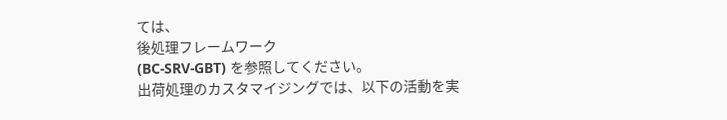ては、
後処理フレームワーク
(BC-SRV-GBT) を参照してください。
出荷処理のカスタマイジングでは、以下の活動を実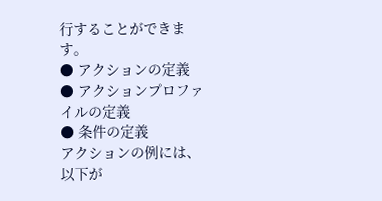行することができます。
● アクションの定義
● アクションプロファイルの定義
● 条件の定義
アクションの例には、以下が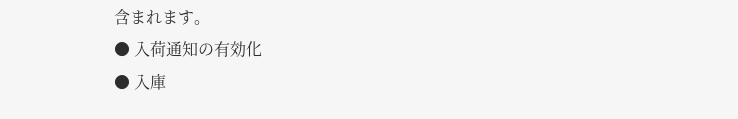含まれます。
● 入荷通知の有効化
● 入庫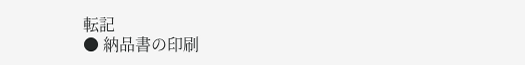転記
● 納品書の印刷